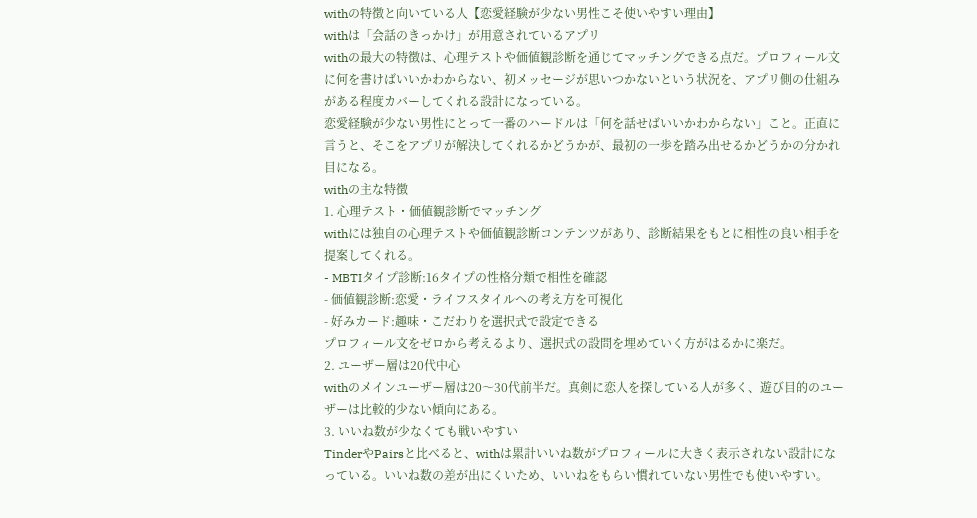withの特徴と向いている人【恋愛経験が少ない男性こそ使いやすい理由】
withは「会話のきっかけ」が用意されているアプリ
withの最大の特徴は、心理テストや価値観診断を通じてマッチングできる点だ。プロフィール文に何を書けばいいかわからない、初メッセージが思いつかないという状況を、アプリ側の仕組みがある程度カバーしてくれる設計になっている。
恋愛経験が少ない男性にとって一番のハードルは「何を話せばいいかわからない」こと。正直に言うと、そこをアプリが解決してくれるかどうかが、最初の一歩を踏み出せるかどうかの分かれ目になる。
withの主な特徴
1. 心理テスト・価値観診断でマッチング
withには独自の心理テストや価値観診断コンテンツがあり、診断結果をもとに相性の良い相手を提案してくれる。
- MBTIタイプ診断:16タイプの性格分類で相性を確認
- 価値観診断:恋愛・ライフスタイルへの考え方を可視化
- 好みカード:趣味・こだわりを選択式で設定できる
プロフィール文をゼロから考えるより、選択式の設問を埋めていく方がはるかに楽だ。
2. ユーザー層は20代中心
withのメインユーザー層は20〜30代前半だ。真剣に恋人を探している人が多く、遊び目的のユーザーは比較的少ない傾向にある。
3. いいね数が少なくても戦いやすい
TinderやPairsと比べると、withは累計いいね数がプロフィールに大きく表示されない設計になっている。いいね数の差が出にくいため、いいねをもらい慣れていない男性でも使いやすい。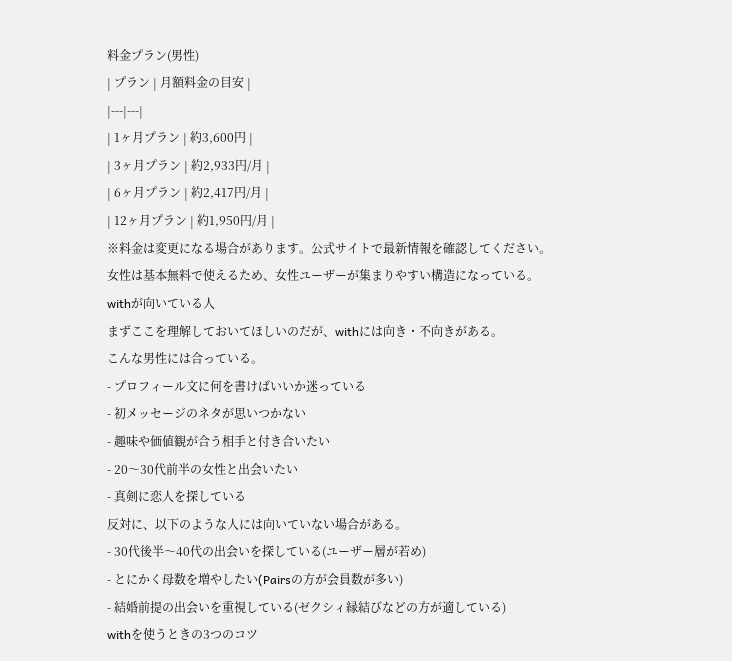料金プラン(男性)
| プラン | 月額料金の目安 |
|---|---|
| 1ヶ月プラン | 約3,600円 |
| 3ヶ月プラン | 約2,933円/月 |
| 6ヶ月プラン | 約2,417円/月 |
| 12ヶ月プラン | 約1,950円/月 |
※料金は変更になる場合があります。公式サイトで最新情報を確認してください。
女性は基本無料で使えるため、女性ユーザーが集まりやすい構造になっている。
withが向いている人
まずここを理解しておいてほしいのだが、withには向き・不向きがある。
こんな男性には合っている。
- プロフィール文に何を書けばいいか迷っている
- 初メッセージのネタが思いつかない
- 趣味や価値観が合う相手と付き合いたい
- 20〜30代前半の女性と出会いたい
- 真剣に恋人を探している
反対に、以下のような人には向いていない場合がある。
- 30代後半〜40代の出会いを探している(ユーザー層が若め)
- とにかく母数を増やしたい(Pairsの方が会員数が多い)
- 結婚前提の出会いを重視している(ゼクシィ縁結びなどの方が適している)
withを使うときの3つのコツ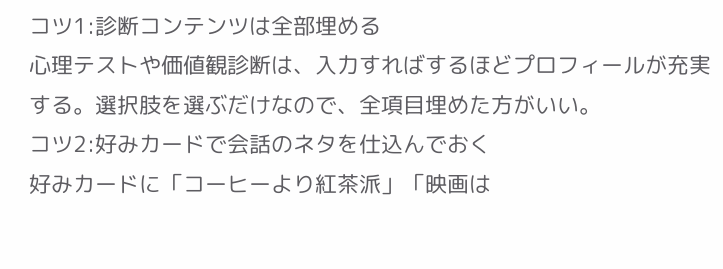コツ1:診断コンテンツは全部埋める
心理テストや価値観診断は、入力すればするほどプロフィールが充実する。選択肢を選ぶだけなので、全項目埋めた方がいい。
コツ2:好みカードで会話のネタを仕込んでおく
好みカードに「コーヒーより紅茶派」「映画は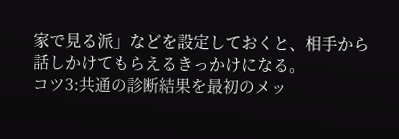家で見る派」などを設定しておくと、相手から話しかけてもらえるきっかけになる。
コツ3:共通の診断結果を最初のメッ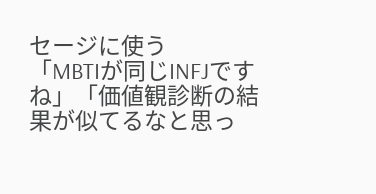セージに使う
「MBTIが同じINFJですね」「価値観診断の結果が似てるなと思っ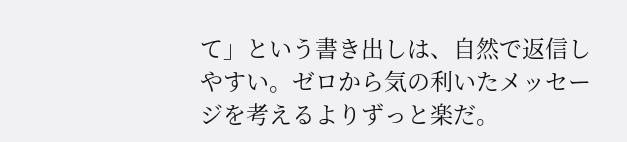て」という書き出しは、自然で返信しやすい。ゼロから気の利いたメッセージを考えるよりずっと楽だ。